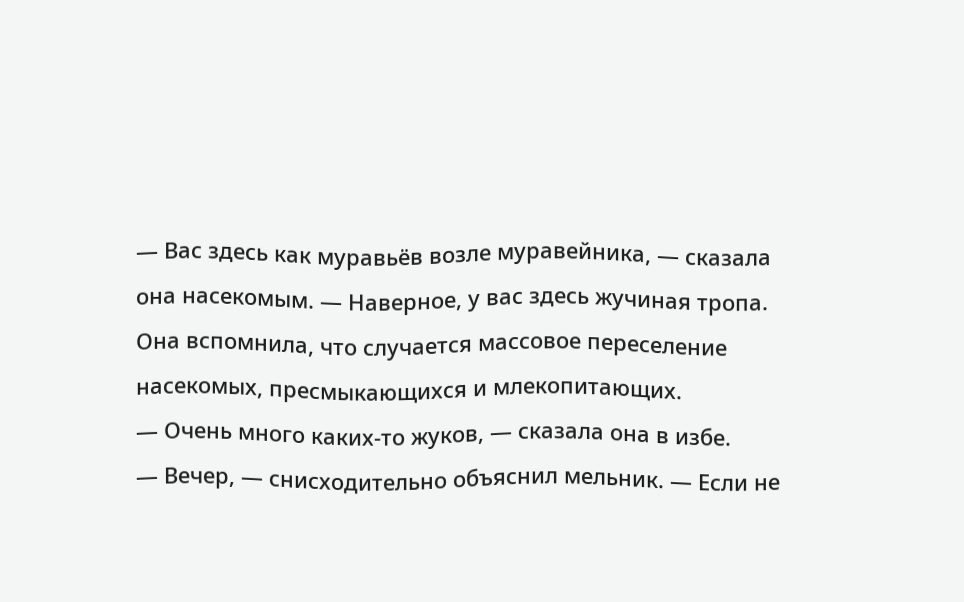— Вас здесь как муравьёв возле муравейника, — сказала она насекомым. — Наверное, у вас здесь жучиная тропа.
Она вспомнила, что случается массовое переселение насекомых, пресмыкающихся и млекопитающих.
— Очень много каких-то жуков, — сказала она в избе.
— Вечер, — снисходительно объяснил мельник. — Если не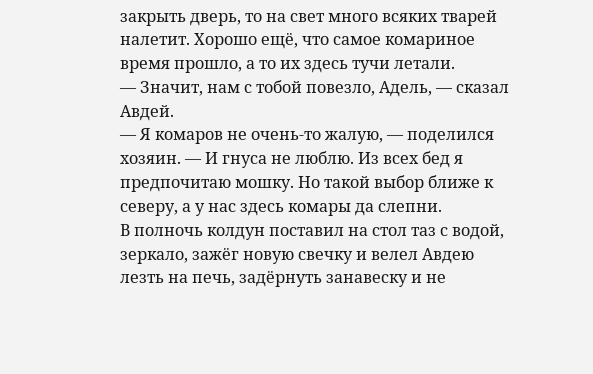закрыть дверь, то на свет много всяких тварей налетит. Хорошо ещё, что самое комариное время прошло, а то их здесь тучи летали.
— Значит, нам с тобой повезло, Адель, — сказал Авдей.
— Я комаров не очень-то жалую, — поделился хозяин. — И гнуса не люблю. Из всех бед я предпочитаю мошку. Но такой выбор ближе к северу, а у нас здесь комары да слепни.
В полночь колдун поставил на стол таз с водой, зеркало, зажёг новую свечку и велел Авдею лезть на печь, задёрнуть занавеску и не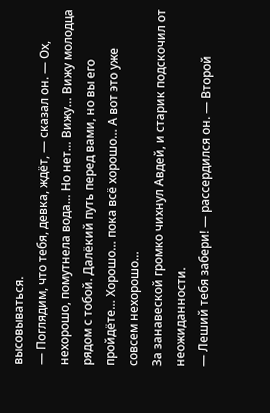высовываться.
— Поглядим, что тебя, девка, ждёт, — сказал он. — Ох, нехорошо, помутнела вода… Но нет… Вижу… Вижу молодца рядом с тобой. Далёкий путь перед вами, но вы его пройдёте… Хорошо… пока всё хорошо… А вот это уже совсем нехорошо…
За занавеской громко чихнул Авдей, и старик подскочил от неожиданности.
— Леший тебя забери! — рассердился он. — Второй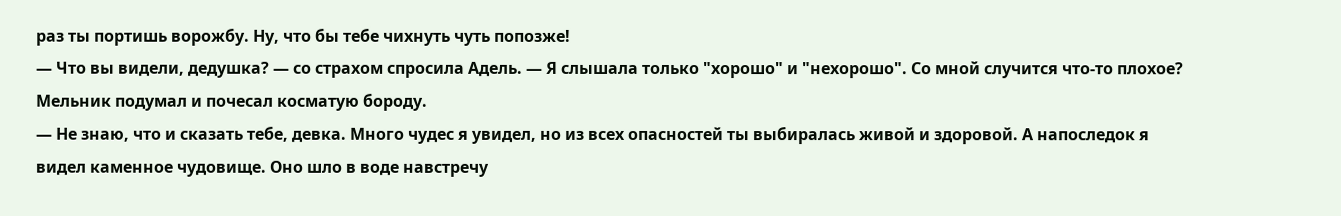раз ты портишь ворожбу. Ну, что бы тебе чихнуть чуть попозже!
— Что вы видели, дедушка? — со страхом спросила Адель. — Я слышала только "хорошо" и "нехорошо". Со мной случится что-то плохое?
Мельник подумал и почесал косматую бороду.
— Не знаю, что и сказать тебе, девка. Много чудес я увидел, но из всех опасностей ты выбиралась живой и здоровой. А напоследок я видел каменное чудовище. Оно шло в воде навстречу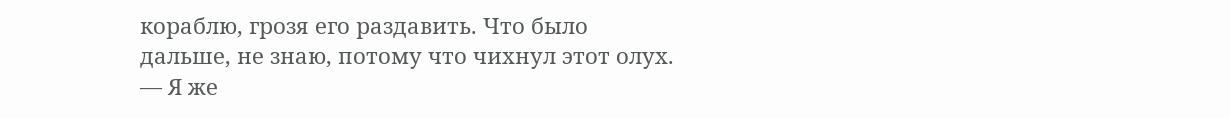кораблю, грозя его раздавить. Что было дальше, не знаю, потому что чихнул этот олух.
— Я же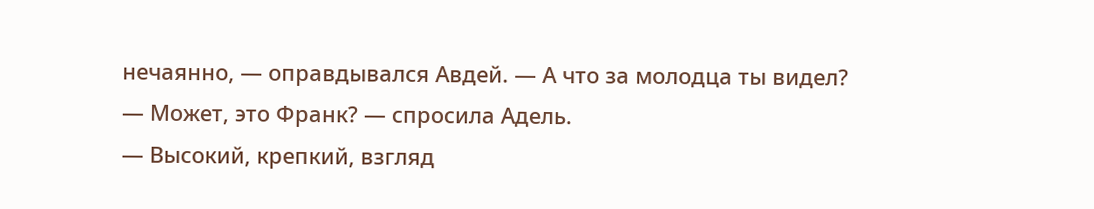нечаянно, — оправдывался Авдей. — А что за молодца ты видел?
— Может, это Франк? — спросила Адель.
— Высокий, крепкий, взгляд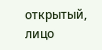открытый, лицо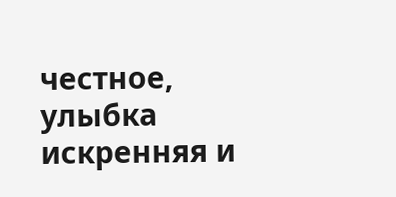честное, улыбка искренняя и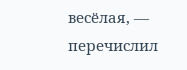весёлая, — перечислил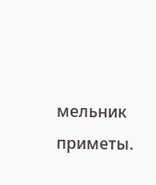мельник приметы.